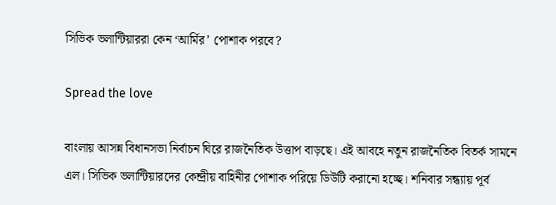সিভিক ভলান্টিয়াররা কেন ‘আর্মির’ পোশাক পরবে?

Spread the love

বাংলায় আসন্ন বিধানসভা নির্বাচন ঘিরে রাজনৈতিক উত্তাপ বাড়ছে। এই আবহে নতুন রাজনৈতিক বিতর্ক সামনে এল। সিভিক ভলান্টিয়ারদের কেন্দ্রীয় বাহিনীর পোশাক পরিয়ে ডিউটি করানো হচ্ছে। শনিবার সন্ধ্যায় পূর্ব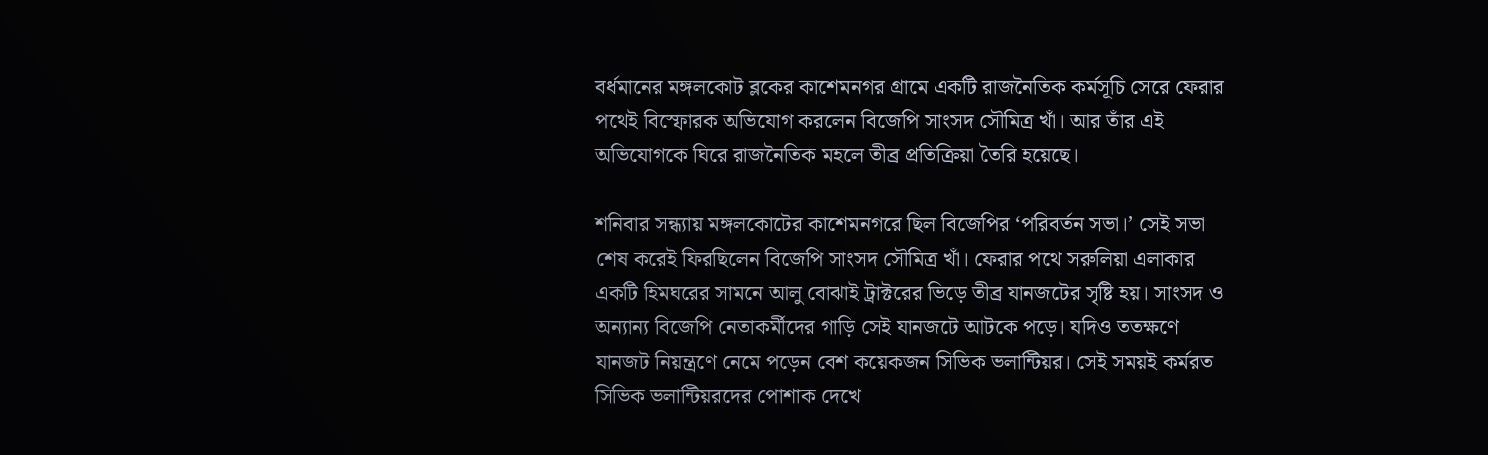বর্ধমানের মঙ্গলকোট ব্লকের কাশেমনগর গ্রামে একটি রাজনৈতিক কর্মসূচি সেরে ফেরার পথেই বিস্ফোরক অভিযোগ করলেন বিজেপি সাংসদ সৌমিত্র খাঁ। আর তাঁর এই অভিযোগকে ঘিরে রাজনৈতিক মহলে তীব্র প্রতিক্রিয়া তৈরি হয়েছে।

শনিবার সন্ধ্যায় মঙ্গলকোটের কাশেমনগরে ছিল বিজেপির ‘পরিবর্তন সভা।’ সেই সভা শেষ করেই ফিরছিলেন বিজেপি সাংসদ সৌমিত্র খাঁ। ফেরার পথে সরুলিয়া এলাকার একটি হিমঘরের সামনে আলু বোঝাই ট্রাক্টরের ভিড়ে তীব্র যানজটের সৃষ্টি হয়। সাংসদ ও অন্যান্য বিজেপি নেতাকর্মীদের গাড়ি সেই যানজটে আটকে পড়ে। যদিও ততক্ষণে যানজট নিয়ন্ত্রণে নেমে পড়েন বেশ কয়েকজন সিভিক ভলান্টিয়র। সেই সময়ই কর্মরত সিভিক ভলান্টিয়রদের পোশাক দেখে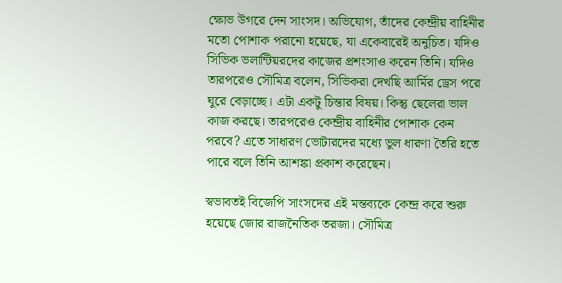ক্ষোভ উগরে দেন সাংসদ। অভিযোগ, তাঁদের কেন্দ্রীয় বাহিনীর মতো পোশাক পরানো হয়েছে, যা একেবারেই অনুচিত। যদিও সিভিক ভলান্টিয়রদের কাজের প্রশংসাও করেন তিনি। যদিও তারপরেও সৌমিত্র বলেন, সিভিকরা দেখছি আর্মির ড্রেস পরে ঘুরে বেড়াচ্ছে। এটা একটু চিন্তার বিষয়। কিন্তু ছেলেরা ভাল কাজ করছে। তারপরেও কেন্দ্রীয় বাহিনীর পোশাক কেন পরবে? এতে সাধারণ ভোটারদের মধ্যে ভুল ধারণা তৈরি হতে পারে বলে তিনি আশঙ্কা প্রকাশ করেছেন।

স্বভাবতই বিজেপি সাংসদের এই মন্তব্যকে কেন্দ্র করে শুরু হয়েছে জোর রাজনৈতিক তরজা। সৌমিত্র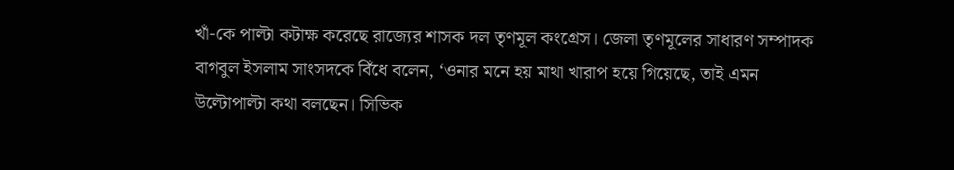খাঁ-কে পাল্টা কটাক্ষ করেছে রাজ্যের শাসক দল তৃণমূল কংগ্রেস। জেলা তৃণমূলের সাধারণ সম্পাদক বাগবুল ইসলাম সাংসদকে বিঁধে বলেন, ‘ওনার মনে হয় মাথা খারাপ হয়ে গিয়েছে, তাই এমন উল্টোপাল্টা কথা বলছেন। সিভিক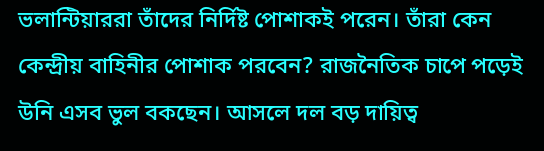ভলান্টিয়াররা তাঁদের নির্দিষ্ট পোশাকই পরেন। তাঁরা কেন কেন্দ্রীয় বাহিনীর পোশাক পরবেন? রাজনৈতিক চাপে পড়েই উনি এসব ভুল বকছেন। আসলে দল বড় দায়িত্ব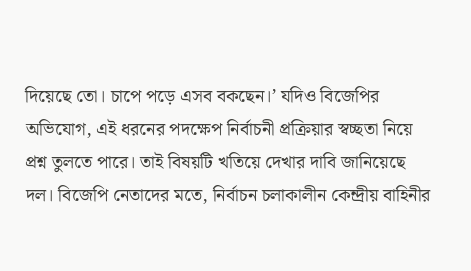দিয়েছে তো। চাপে পড়ে এসব বকছেন।’ যদিও বিজেপির অভিযোগ, এই ধরনের পদক্ষেপ নির্বাচনী প্রক্রিয়ার স্বচ্ছতা নিয়ে প্রশ্ন তুলতে পারে। তাই বিষয়টি খতিয়ে দেখার দাবি জানিয়েছে দল। বিজেপি নেতাদের মতে, নির্বাচন চলাকালীন কেন্দ্রীয় বাহিনীর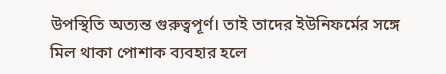উপস্থিতি অত্যন্ত গুরুত্বপূর্ণ। তাই তাদের ইউনিফর্মের সঙ্গে মিল থাকা পোশাক ব্যবহার হলে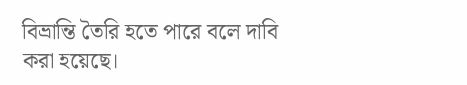বিভ্রান্তি তৈরি হতে পারে বলে দাবি করা হয়েছে।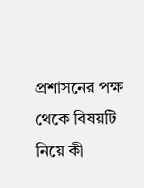প্রশাসনের পক্ষ থেকে বিষয়টি নিয়ে কী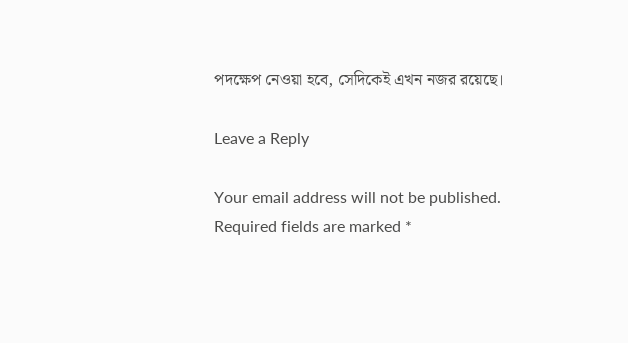পদক্ষেপ নেওয়া হবে, সেদিকেই এখন নজর রয়েছে।

Leave a Reply

Your email address will not be published. Required fields are marked *